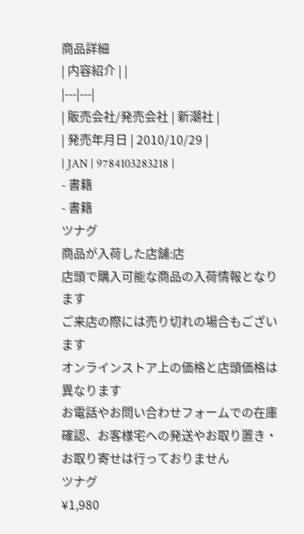商品詳細
| 内容紹介 | |
|---|---|
| 販売会社/発売会社 | 新潮社 |
| 発売年月日 | 2010/10/29 |
| JAN | 9784103283218 |
- 書籍
- 書籍
ツナグ
商品が入荷した店舗:店
店頭で購入可能な商品の入荷情報となります
ご来店の際には売り切れの場合もございます
オンラインストア上の価格と店頭価格は異なります
お電話やお問い合わせフォームでの在庫確認、お客様宅への発送やお取り置き・お取り寄せは行っておりません
ツナグ
¥1,980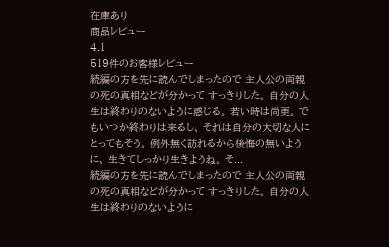在庫あり
商品レビュー
4.1
519件のお客様レビュー
続編の方を先に読んでしまったので 主人公の両親の死の真相などが分かって すっきりした。 自分の人生は終わりのないように感じる。 若い時は尚更。 でもいつか終わりは来るし、 それは自分の大切な人にとってもそう。 例外無く訪れるから後悔の無いように、 生きてしっかり生きようね。 そ...
続編の方を先に読んでしまったので 主人公の両親の死の真相などが分かって すっきりした。 自分の人生は終わりのないように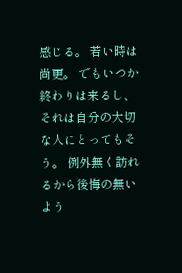感じる。 若い時は尚更。 でもいつか終わりは来るし、 それは自分の大切な人にとってもそう。 例外無く訪れるから後悔の無いよう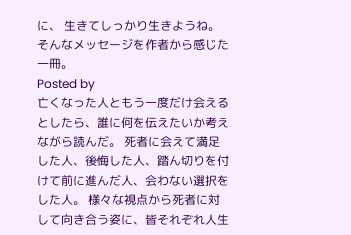に、 生きてしっかり生きようね。 そんなメッセージを作者から感じた一冊。
Posted by
亡くなった人ともう一度だけ会えるとしたら、誰に何を伝えたいか考えながら読んだ。 死者に会えて満足した人、後悔した人、踏ん切りを付けて前に進んだ人、会わない選択をした人。 様々な視点から死者に対して向き合う姿に、皆それぞれ人生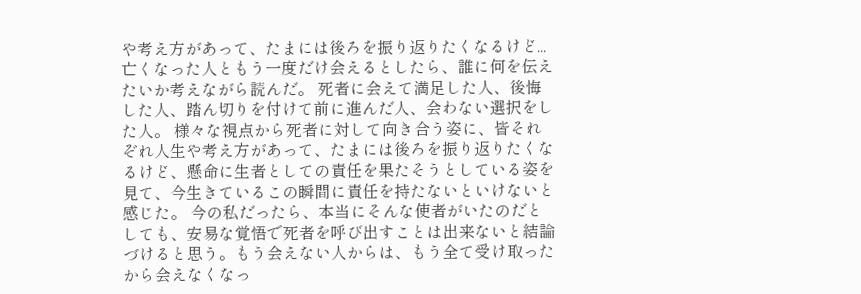や考え方があって、たまには後ろを振り返りたくなるけど...
亡くなった人ともう一度だけ会えるとしたら、誰に何を伝えたいか考えながら読んだ。 死者に会えて満足した人、後悔した人、踏ん切りを付けて前に進んだ人、会わない選択をした人。 様々な視点から死者に対して向き合う姿に、皆それぞれ人生や考え方があって、たまには後ろを振り返りたくなるけど、懸命に生者としての責任を果たそうとしている姿を見て、今生きているこの瞬間に責任を持たないといけないと感じた。 今の私だったら、本当にそんな使者がいたのだとしても、安易な覚悟で死者を呼び出すことは出来ないと結論づけると思う。もう会えない人からは、もう全て受け取ったから会えなくなっ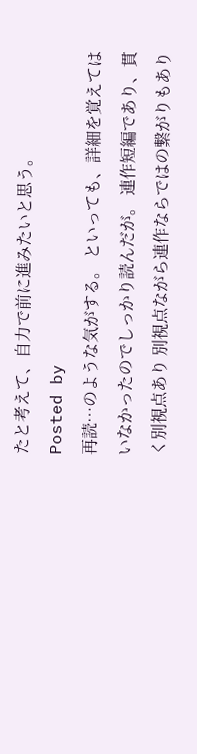たと考えて、自力で前に進みたいと思う。
Posted by
再読…のような気がする。 といっても、詳細を覚えてはいなかったのでしっかり読んだが。 連作短編であり、貫く別視点あり 別視点ながら連作ならではの繋がりもあり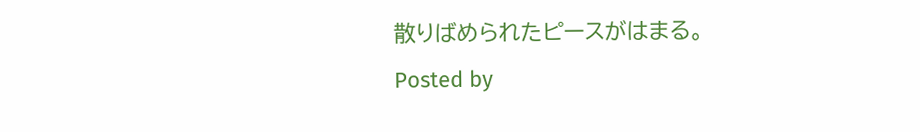散りばめられたピースがはまる。
Posted by